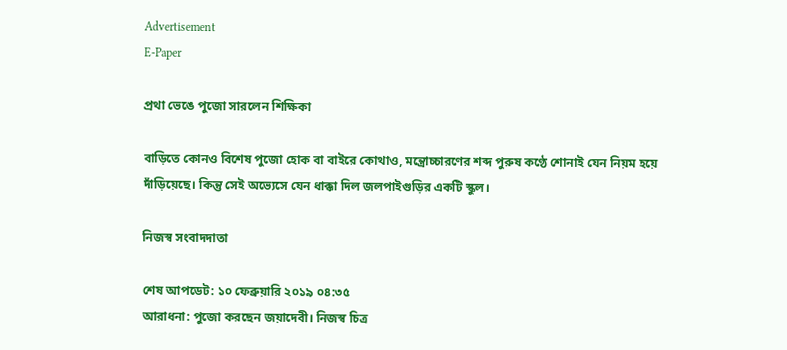Advertisement
E-Paper

প্রথা ভেঙে পুজো সারলেন শিক্ষিকা

বাড়িতে কোনও বিশেষ পুজো হোক বা বাইরে কোথাও, মন্ত্রোচ্চারণের শব্দ পুরুষ কণ্ঠে শোনাই যেন নিয়ম হয়ে দাঁড়িয়েছে। কিন্তু সেই অভ্যেসে যেন ধাক্কা দিল জলপাইগুড়ির একটি স্কুল।

নিজস্ব সংবাদদাতা

শেষ আপডেট: ১০ ফেব্রুয়ারি ২০১৯ ০৪:৩৫
আরাধনা: পুজো করছেন জয়াদেবী। নিজস্ব চিত্র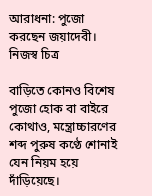আরাধনা: পুজো করছেন জয়াদেবী। নিজস্ব চিত্র

বাড়িতে কোনও বিশেষ পুজো হোক বা বাইরে কোথাও, মন্ত্রোচ্চারণের শব্দ পুরুষ কণ্ঠে শোনাই যেন নিয়ম হয়ে দাঁড়িয়েছে।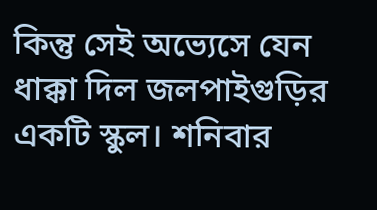কিন্তু সেই অভ্যেসে যেন ধাক্কা দিল জলপাইগুড়ির একটি স্কুল। শনিবার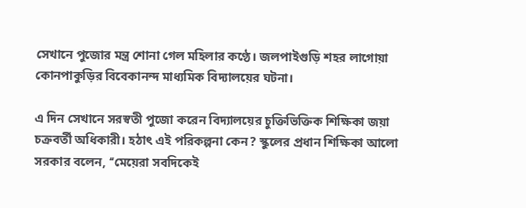সেখানে পুজোর মন্ত্র শোনা গেল মহিলার কণ্ঠে। জলপাইগুড়ি শহর লাগোয়া কোনপাকুড়ির বিবেকানন্দ মাধ্যমিক বিদ্যালয়ের ঘটনা।

এ দিন সেখানে সরস্বতী পুজো করেন বিদ্যালয়ের চুক্তিভিক্তিক শিক্ষিকা জয়া চক্রবর্তী অধিকারী। হঠাৎ এই পরিকল্পনা কেন? স্কুলের প্রধান শিক্ষিকা আলো সরকার বলেন, ‘‘মেয়েরা সবদিকেই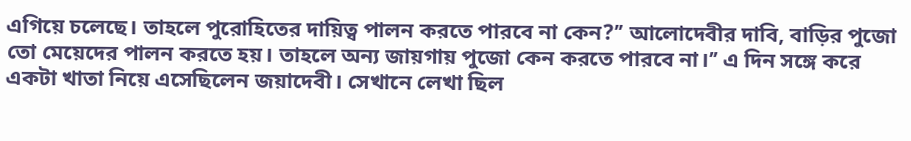এগিয়ে চলেছে। তাহলে পুরোহিতের দায়িত্ব পালন করতে পারবে না কেন?’’ আলোদেবীর দাবি, বাড়ির পুজো তো মেয়েদের পালন করতে হয়। তাহলে অন্য জায়গায় পুজো কেন করতে পারবে না।’’ এ দিন সঙ্গে করে একটা খাতা নিয়ে এসেছিলেন জয়াদেবী। সেখানে লেখা ছিল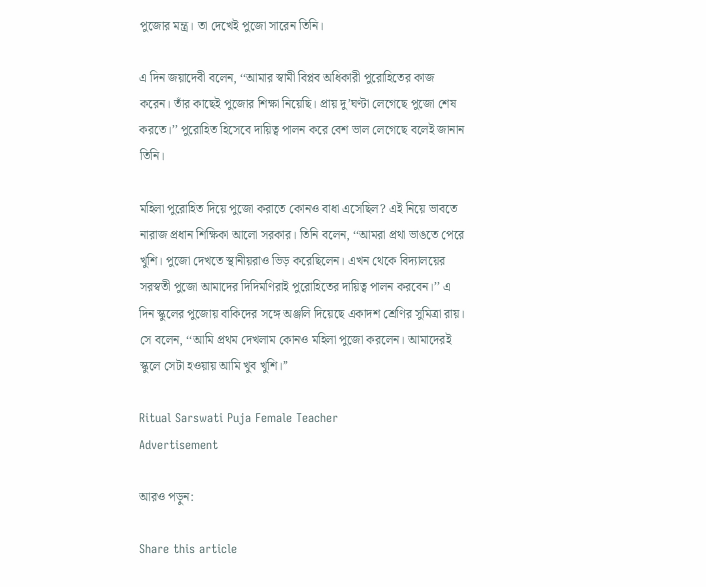পুজোর মন্ত্র। তা দেখেই পুজো সারেন তিনি।

এ দিন জয়াদেবী বলেন, ‘‘আমার স্বামী বিপ্লব অধিকারী পুরোহিতের কাজ করেন। তাঁর কাছেই পুজোর শিক্ষা নিয়েছি। প্রায় দু’ঘণ্টা লেগেছে পুজো শেষ করতে।’’ পুরোহিত হিসেবে দায়িত্ব পালন করে বেশ ভাল লেগেছে বলেই জানান তিনি।

মহিলা পুরোহিত দিয়ে পুজো করাতে কোনও বাধা এসেছিল? এই নিয়ে ভাবতে নারাজ প্রধান শিক্ষিকা আলো সরকার। তিনি বলেন, ‘‘আমরা প্রথা ভাঙতে পেরে খুশি। পুজো দেখতে স্থানীয়রাও ভিড় করেছিলেন। এখন থেকে বিদ্যালয়ের সরস্বতী পুজো আমাদের দিদিমণিরাই পুরোহিতের দায়িত্ব পালন করবেন।’’ এ দিন স্কুলের পুজোয় বাকিদের সঙ্গে অঞ্জলি দিয়েছে একাদশ শ্রেণির সুমিত্রা রায়। সে বলেন, ‘‘আমি প্রথম দেখলাম কোনও মহিলা পুজো করলেন। আমাদেরই স্কুলে সেটা হওয়ায় আমি খুব খুশি।’’

Ritual Sarswati Puja Female Teacher
Advertisement

আরও পড়ুন:

Share this article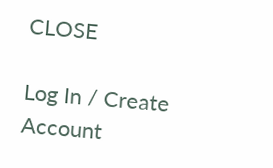CLOSE

Log In / Create Account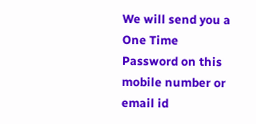We will send you a One Time Password on this mobile number or email id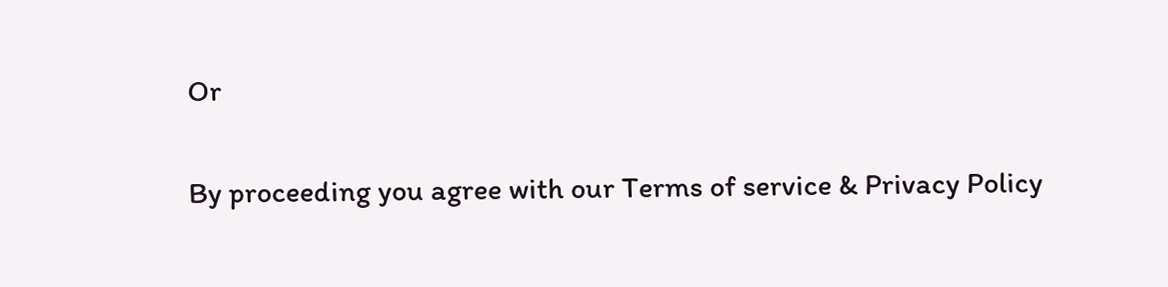Or

By proceeding you agree with our Terms of service & Privacy Policy